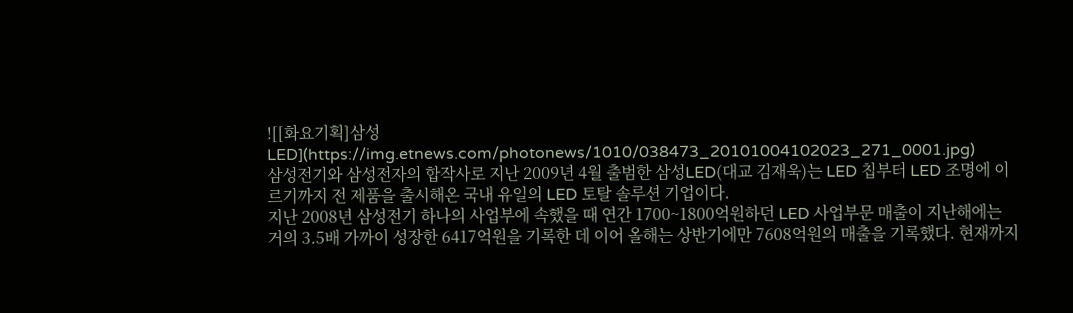![[화요기획]삼성LED](https://img.etnews.com/photonews/1010/038473_20101004102023_271_0001.jpg)
삼성전기와 삼성전자의 합작사로 지난 2009년 4월 출범한 삼성LED(대교 김재욱)는 LED 칩부터 LED 조명에 이르기까지 전 제품을 출시해온 국내 유일의 LED 토탈 솔루션 기업이다.
지난 2008년 삼성전기 하나의 사업부에 속했을 때 연간 1700~1800억원하던 LED 사업부문 매출이 지난해에는 거의 3.5배 가까이 성장한 6417억원을 기록한 데 이어 올해는 상반기에만 7608억원의 매출을 기록했다. 현재까지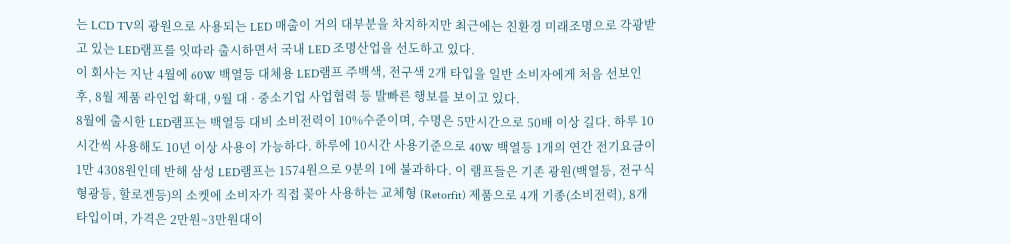는 LCD TV의 광원으로 사용되는 LED 매출이 거의 대부분을 차지하지만 최근에는 친환경 미래조명으로 각광받고 있는 LED램프를 잇따라 출시하면서 국내 LED 조명산업을 선도하고 있다.
이 회사는 지난 4월에 60W 백열등 대체용 LED램프 주백색, 전구색 2개 타입을 일반 소비자에게 처음 선보인 후, 8월 제품 라인업 확대, 9월 대 · 중소기업 사업협력 등 발빠른 행보를 보이고 있다.
8월에 출시한 LED램프는 백열등 대비 소비전력이 10%수준이며, 수명은 5만시간으로 50배 이상 길다. 하루 10시간씩 사용해도 10년 이상 사용이 가능하다. 하루에 10시간 사용기준으로 40W 백열등 1개의 연간 전기요금이 1만 4308원인데 반해 삼성 LED램프는 1574원으로 9분의 1에 불과하다. 이 램프들은 기존 광원(백열등, 전구식 형광등, 할로겐등)의 소켓에 소비자가 직접 꽂아 사용하는 교체형 (Retorfit) 제품으로 4개 기종(소비전력), 8개 타입이며, 가격은 2만원~3만원대이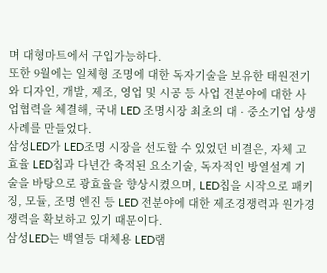며 대형마트에서 구입가능하다.
또한 9월에는 일체형 조명에 대한 독자기술을 보유한 태원전기와 디자인, 개발, 제조, 영업 및 시공 등 사업 전분야에 대한 사업협력을 체결해, 국내 LED 조명시장 최초의 대 · 중소기업 상생사례를 만들었다.
삼성LED가 LED조명 시장을 선도할 수 있었던 비결은, 자체 고효율 LED칩과 다년간 축적된 요소기술, 독자적인 방열설계 기술을 바탕으로 광효율을 향상시켰으며, LED칩을 시작으로 패키징, 모듈, 조명 엔진 등 LED 전분야에 대한 제조경쟁력과 원가경쟁력을 확보하고 있기 때문이다.
삼성LED는 백열등 대체용 LED램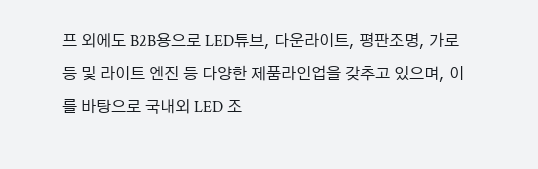프 외에도 B2B용으로 LED튜브, 다운라이트, 평판조명, 가로등 및 라이트 엔진 등 다양한 제품라인업을 갖추고 있으며, 이를 바탕으로 국내외 LED 조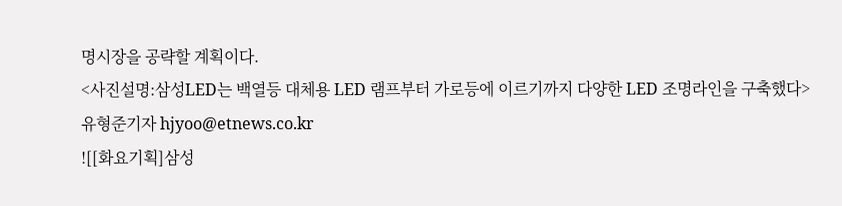명시장을 공략할 계획이다.
<사진설명:삼성LED는 백열등 대체용 LED 램프부터 가로등에 이르기까지 다양한 LED 조명라인을 구축했다>
유형준기자 hjyoo@etnews.co.kr
![[화요기획]삼성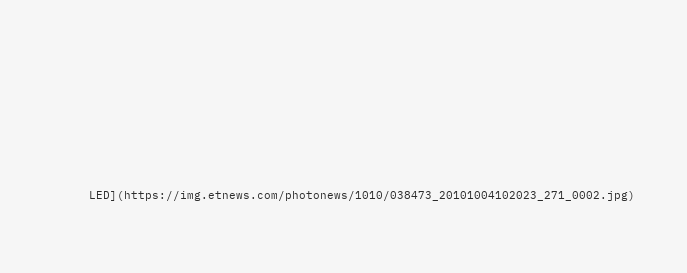LED](https://img.etnews.com/photonews/1010/038473_20101004102023_271_0002.jpg)